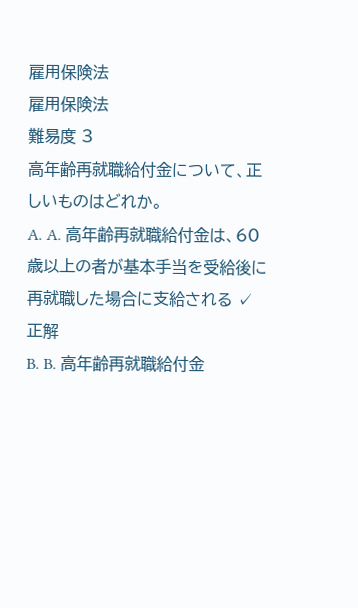雇用保険法
雇用保険法
難易度 3
高年齢再就職給付金について、正しいものはどれか。
A. A. 高年齢再就職給付金は、60歳以上の者が基本手当を受給後に再就職した場合に支給される ✓ 正解
B. B. 高年齢再就職給付金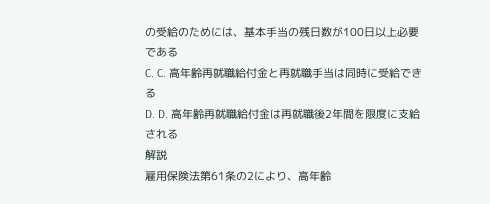の受給のためには、基本手当の残日数が100日以上必要である
C. C. 高年齢再就職給付金と再就職手当は同時に受給できる
D. D. 高年齢再就職給付金は再就職後2年間を限度に支給される
解説
雇用保険法第61条の2により、高年齢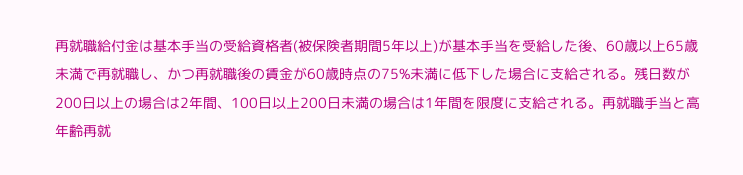再就職給付金は基本手当の受給資格者(被保険者期間5年以上)が基本手当を受給した後、60歳以上65歳未満で再就職し、かつ再就職後の賃金が60歳時点の75%未満に低下した場合に支給される。残日数が200日以上の場合は2年間、100日以上200日未満の場合は1年間を限度に支給される。再就職手当と高年齢再就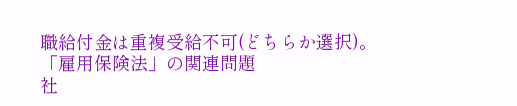職給付金は重複受給不可(どちらか選択)。
「雇用保険法」の関連問題
社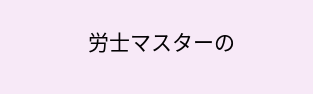労士マスターの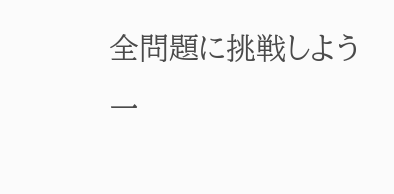全問題に挑戦しよう
一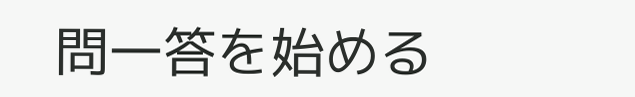問一答を始める